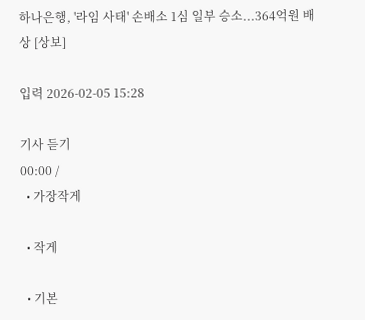하나은행, '라임 사태' 손배소 1심 일부 승소...364억원 배상 [상보]

입력 2026-02-05 15:28

기사 듣기
00:00 /
  • 가장작게

  • 작게

  • 기본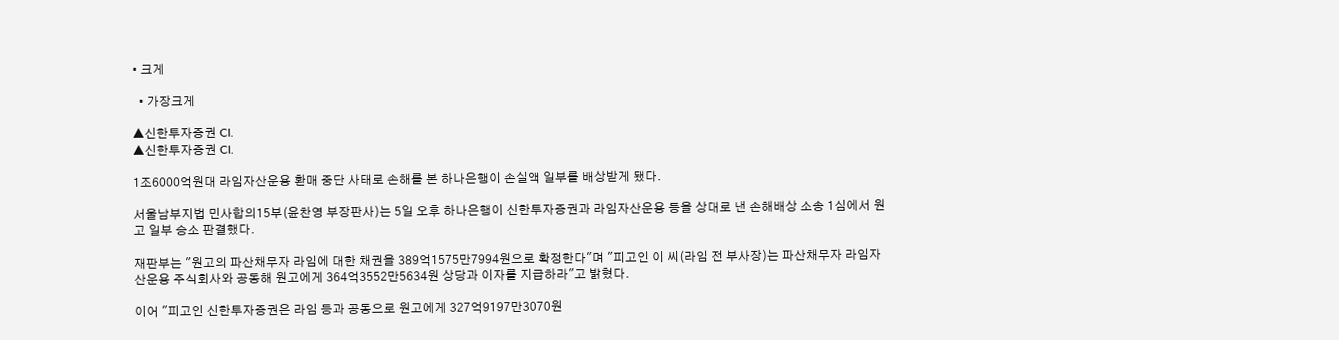• 크게

  • 가장크게

▲신한투자증권 CI.
▲신한투자증권 CI.

1조6000억원대 라임자산운용 환매 중단 사태로 손해를 본 하나은행이 손실액 일부를 배상받게 됐다.

서울남부지법 민사합의15부(윤찬영 부장판사)는 5일 오후 하나은행이 신한투자증권과 라임자산운용 등을 상대로 낸 손해배상 소송 1심에서 원고 일부 승소 판결했다.

재판부는 "원고의 파산채무자 라임에 대한 채권을 389억1575만7994원으로 확정한다"며 "피고인 이 씨(라임 전 부사장)는 파산채무자 라임자산운용 주식회사와 공동해 원고에게 364억3552만5634원 상당과 이자를 지급하라"고 밝혔다.

이어 "피고인 신한투자증권은 라임 등과 공동으로 원고에게 327억9197만3070원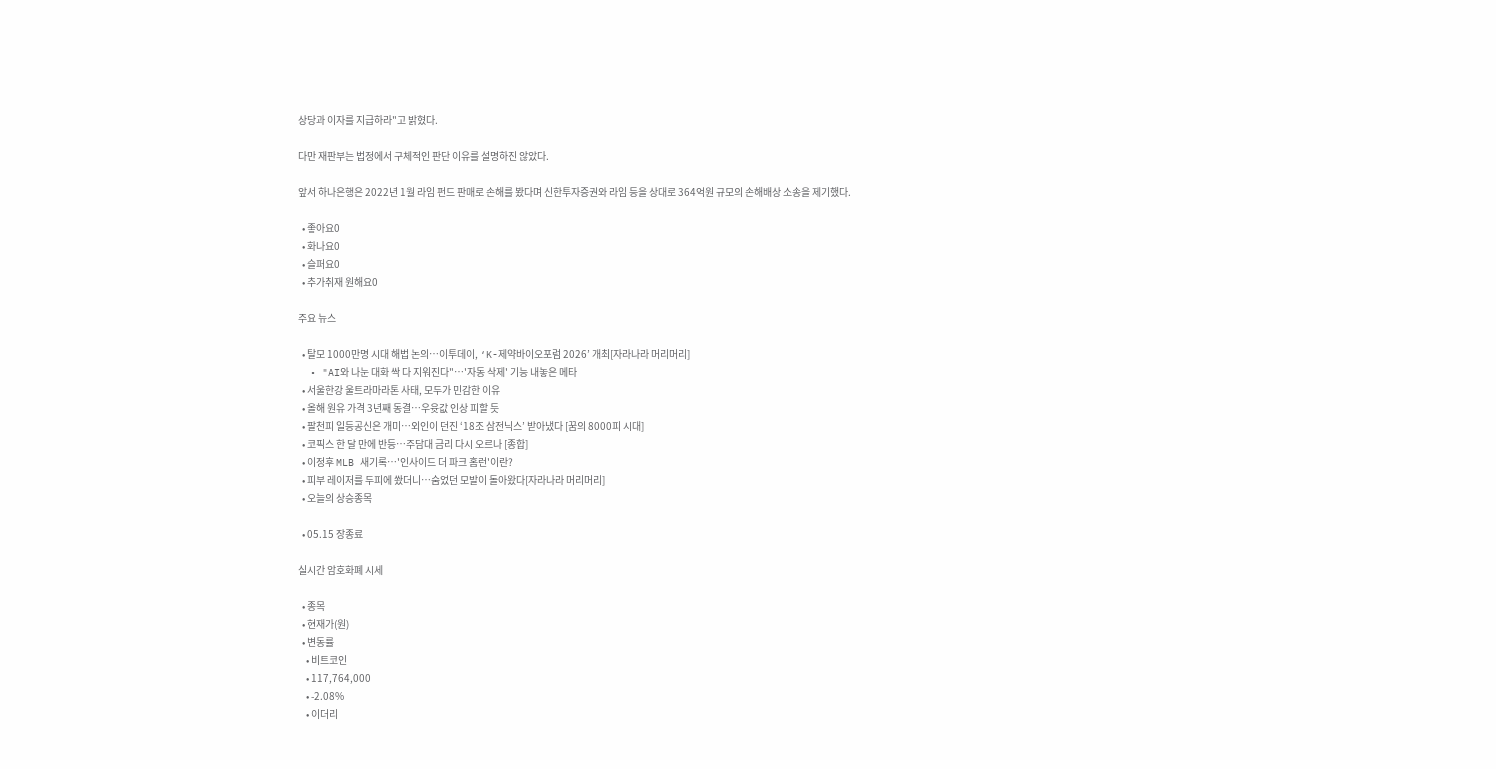상당과 이자를 지급하라"고 밝혔다.

다만 재판부는 법정에서 구체적인 판단 이유를 설명하진 않았다.

앞서 하나은행은 2022년 1월 라임 펀드 판매로 손해를 봤다며 신한투자증권와 라임 등을 상대로 364억원 규모의 손해배상 소송을 제기했다.

  • 좋아요0
  • 화나요0
  • 슬퍼요0
  • 추가취재 원해요0

주요 뉴스

  • 탈모 1000만명 시대 해법 논의…이투데이, ‘K-제약바이오포럼 2026’ 개최[자라나라 머리머리]
  • "AI와 나눈 대화 싹 다 지워진다"…'자동 삭제' 기능 내놓은 메타
  • 서울한강 울트라마라톤 사태, 모두가 민감한 이유
  • 올해 원유 가격 3년째 동결⋯우윳값 인상 피할 듯
  • 팔천피 일등공신은 개미⋯외인이 던진 ‘18조 삼전닉스’ 받아냈다 [꿈의 8000피 시대]
  • 코픽스 한 달 만에 반등⋯주담대 금리 다시 오르나 [종합]
  • 이정후 MLB 새기록…'인사이드 더 파크 홈런'이란?
  • 피부 레이저를 두피에 쐈더니…숨었던 모발이 돌아왔다[자라나라 머리머리]
  • 오늘의 상승종목

  • 05.15 장종료

실시간 암호화폐 시세

  • 종목
  • 현재가(원)
  • 변동률
    • 비트코인
    • 117,764,000
    • -2.08%
    • 이더리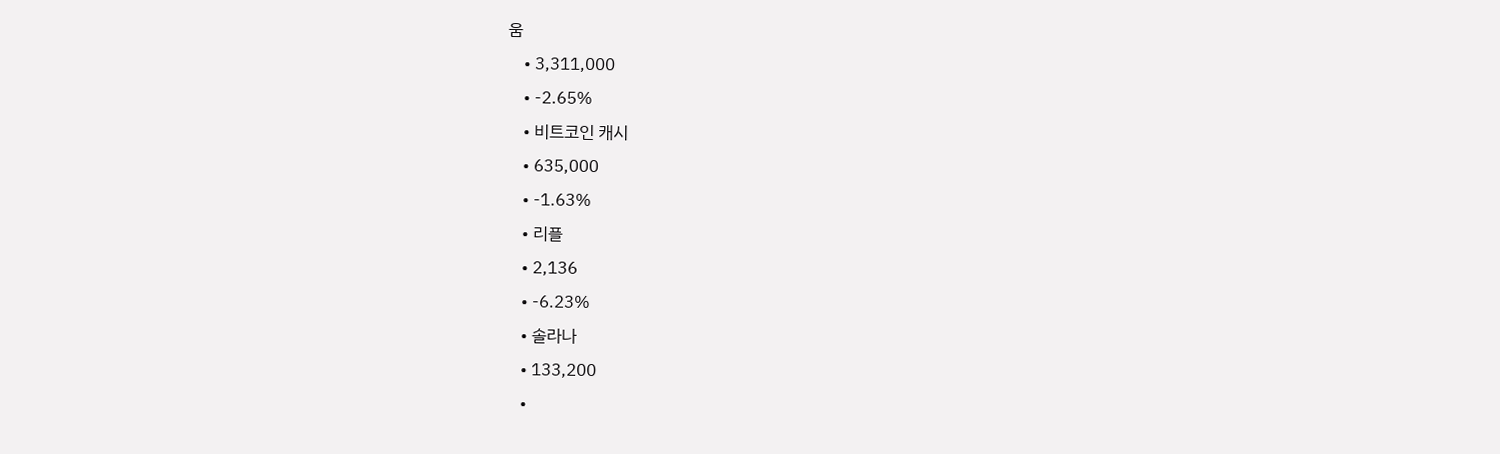움
    • 3,311,000
    • -2.65%
    • 비트코인 캐시
    • 635,000
    • -1.63%
    • 리플
    • 2,136
    • -6.23%
    • 솔라나
    • 133,200
    •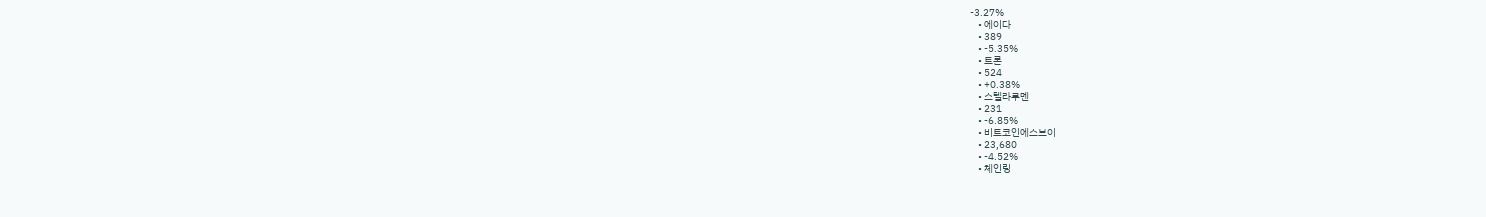-3.27%
    • 에이다
    • 389
    • -5.35%
    • 트론
    • 524
    • +0.38%
    • 스텔라루멘
    • 231
    • -6.85%
    • 비트코인에스브이
    • 23,680
    • -4.52%
    • 체인링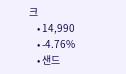크
    • 14,990
    • -4.76%
    • 샌드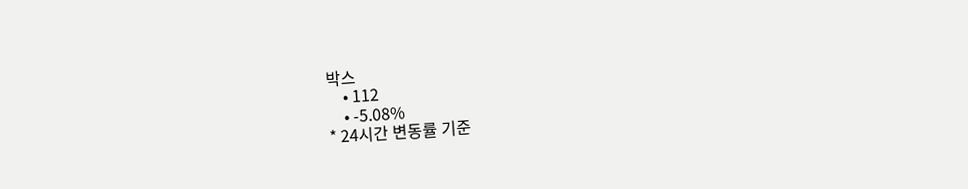박스
    • 112
    • -5.08%
* 24시간 변동률 기준